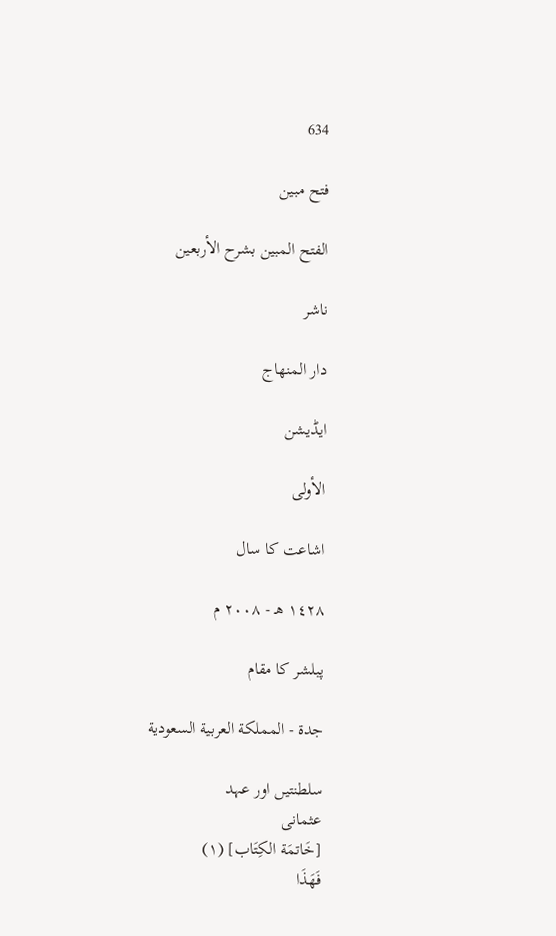634

فتح مبین

الفتح المبين بشرح الأربعين

ناشر

دار المنهاج

ایڈیشن

الأولى

اشاعت کا سال

١٤٢٨ هـ - ٢٠٠٨ م

پبلشر کا مقام

جدة - المملكة العربية السعودية

سلطنتیں اور عہد
عثمانی
[خَاتمَة الكِتَاب] (١)
فَهَذَا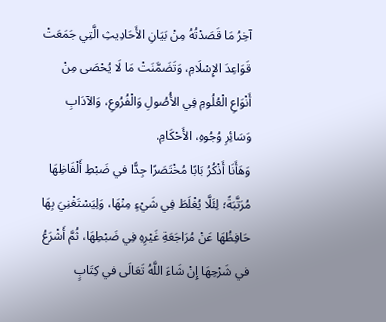آخِرُ مَا قَصَدْتُهُ مِنْ بَيَانِ الأَحَادِيثِ الَّتِي جَمَعَتْ قَوَاعِدَ الإِسْلَامِ، وَتَضَمَّنَتْ مَا لَا يُحْصَى مِنْ أَنْوَاعِ الْعُلُومِ فِي الأُصُولِ وَالْفُرُوعِ، وَالآدَابِ وَسَائِرِ وُجُوهِ، الأَحْكَامِ.
وَهَأَنَا أَذْكُرُ بَابًا مُخْتَصَرًا جِدًّا في ضَبْطِ أَلْفَاظِهَا مُرَتَّبَةً؛ لِئَلَّا يُغْلَطَ فِي شَيْءٍ مِنْهَا، وَلِيَسْتَغْنِيَ بِهَا حَافِظُهَا عَنْ مُرَاجَعَةِ غَيْرِهِ فِي ضَبْطِهَا، ثُمَّ أَشْرَعُ في شَرْحِهَا إِنْ شَاءَ اللَّهُ تَعَالَى في كِتَابٍ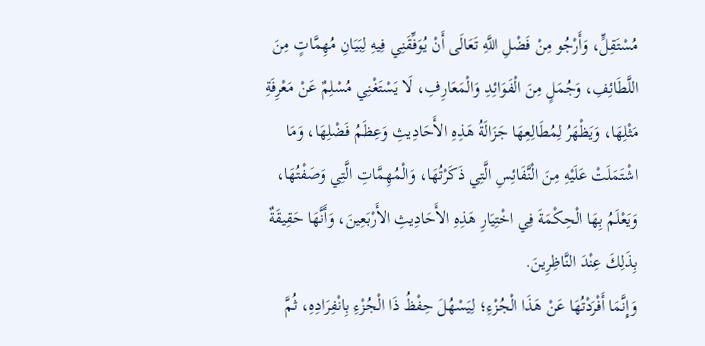مُسْتَقِلٍّ، وَأَرْجُو مِنْ فَضْلِ اللَّهِ تَعَالَى أَنْ يُوَفِّقَنِي فِيهِ لِبَيَانِ مُهِمَّاتٍ مِنَ اللَّطَائِفِ، وَجُمَلٍ مِنَ الْفَوَائِدِ وَالْمَعَارِفِ، لَا يَسْتَغْنِي مُسْلِمٌ عَنْ مَعْرِفَةِ مَثْلِهَا، وَيَظْهَرُ لِمُطَالِعِهَا جَزَالَةُ هَذِهِ الأَحَادِيثِ وَعِظَمُ فَضْلِهَا، وَمَا اشْتَمَلَتْ عَلَيْهِ مِنَ الْنَّفَائِسِ الَّتِي ذَكَرْتُهَا، وَالْمُهِمَّاتِ الَّتِي وَصَفْتُهَا، وَيَعْلَمُ بِهَا الْحِكْمَةَ فِي اخْتِيَارِ هَذِهِ الأَحَادِيثِ الأَرْبَعِينَ، وَأَنَّهَا حَقِيقَةٌ بِذَلِكَ عِنْدَ النَّاظِرِينَ.
وَإِنَّمَا أَفْرَدْتُهَا عَنْ هَذَا الْجُزْءِ؛ لِيَسْهُلَ حِفْظُ ذَا الْجُزْءِ بِانْفِرَادِهِ، ثُمَّ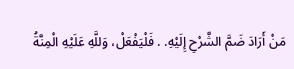مَنْ أَرَادَ ضَمَّ الشَّرْحِ إِلَيْهِ. . فَلْيَفْعَلْ، وَللَّهِ عَلَيْهِ الْمِنَّةُ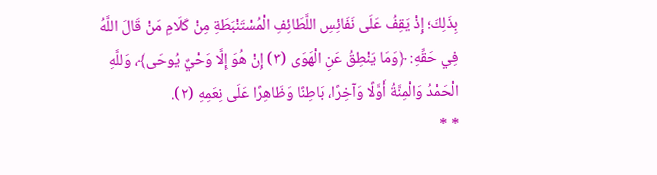بِذَلِكَ؛ إِذْ يَقِفُ عَلَى نَفَائِسِ اللَّطَائِفِ الْمُسْتَنْبَطَةِ مِنْ كَلَامِ مَنْ قَالَ اللَّهُ فِي حَقِّهِ: ﴿وَمَا يَنْطِقُ عَنِ الْهَوَى (٣) إِنْ هُوَ إِلَّا وَحْيٌ يُوحَى﴾، وَللَّهِ الْحَمْدُ وَالْمِنَّةُ أَوَّلًا وَآخِرًا، بَاطِنًا وَظَاهِرًا عَلَى نِعَمِهِ (٢).
* *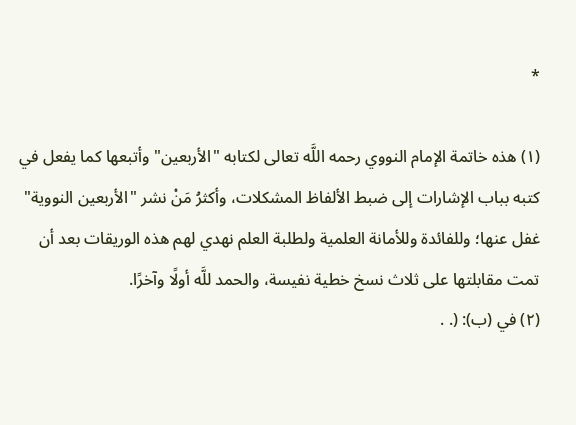*

(١) هذه خاتمة الإمام النووي رحمه اللَّه تعالى لكتابه "الأربعين" وأتبعها كما يفعل في كتبه بباب الإشارات إلى ضبط الألفاظ المشكلات، وأكثرُ مَنْ نشر "الأربعين النووية" غفل عنها؛ وللفائدة وللأمانة العلمية ولطلبة العلم نهدي لهم هذه الوريقات بعد أن تمت مقابلتها على ثلاث نسخ خطية نفيسة، والحمد للَّه أولًا وآخرًا.
(٢) في (ب): (. .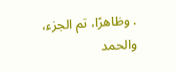. وظاهرًا، تم الجزء، والحمد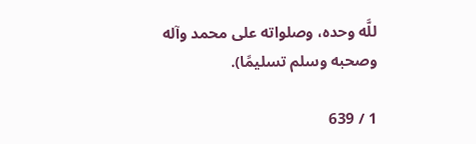للَّه وحده، وصلواته على محمد وآله وصحبه وسلم تسليمًا).

1 / 639